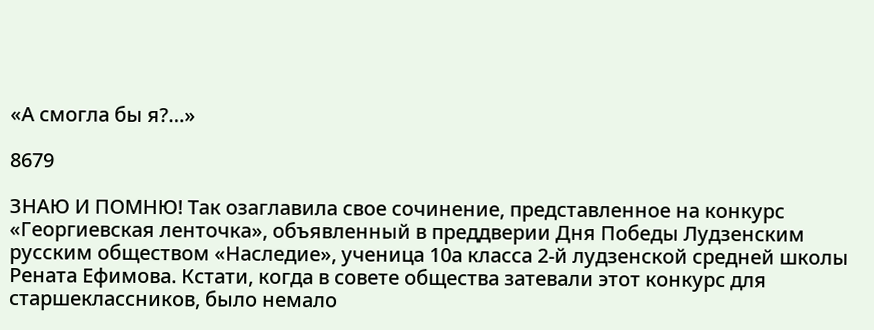«А смогла бы я?…»

8679

ЗНАЮ И ПОМНЮ! Так озаглавила свое сочинение, представленное на конкурс «Георгиевская ленточка», объявленный в преддверии Дня Победы Лудзенским русским обществом «Наследие», ученица 10а класса 2-й лудзенской средней школы Рената Ефимова. Кстати, когда в совете общества затевали этот конкурс для старшеклассников, было немало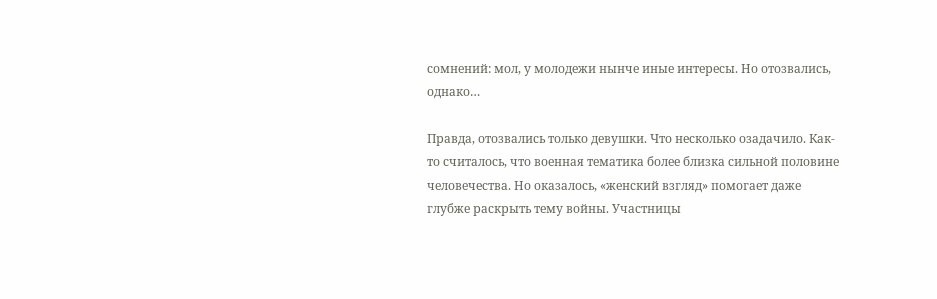сомнений: мол, у молодежи нынче иные интересы. Но отозвались, однако…

Правда, отозвались только девушки. Что несколько озадачило. Как-то считалось, что военная тематика более близка сильной половине человечества. Но оказалось, «женский взгляд» помогает даже глубже раскрыть тему войны. Участницы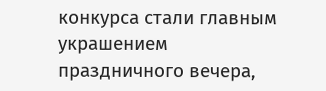конкурса стали главным украшением праздничного вечера,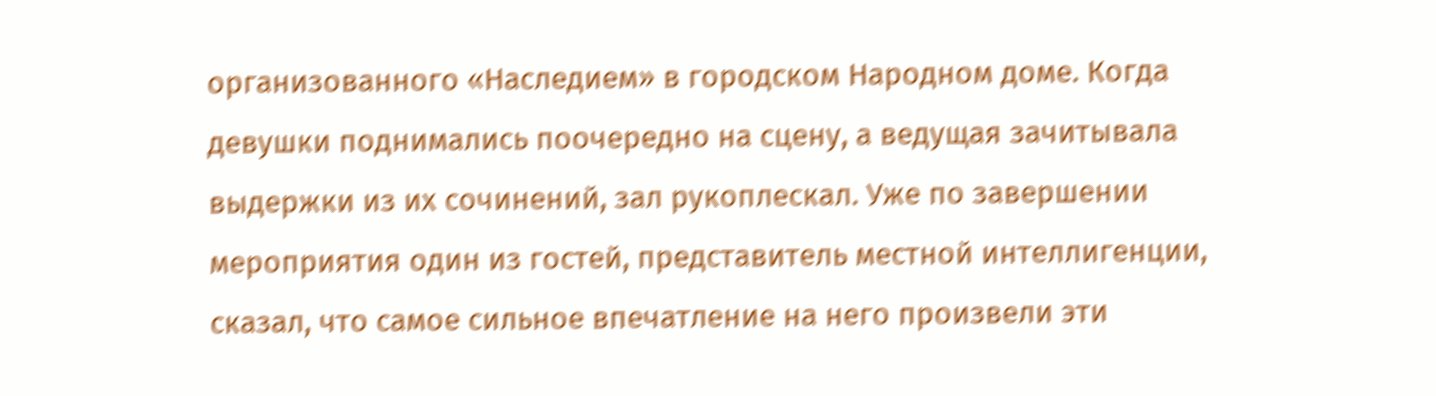организованного «Наследием» в городском Народном доме. Когда девушки поднимались поочередно на сцену, а ведущая зачитывала выдержки из их сочинений, зал рукоплескал. Уже по завершении мероприятия один из гостей, представитель местной интеллигенции, сказал, что самое сильное впечатление на него произвели эти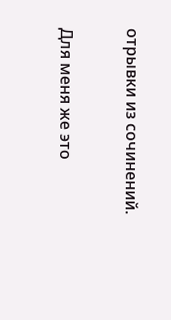отрывки из сочинений.

Для меня же это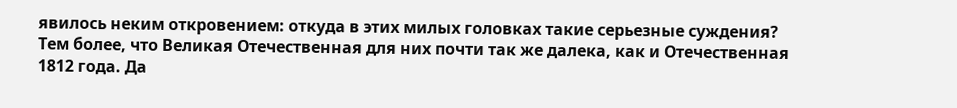явилось неким откровением: откуда в этих милых головках такие серьезные суждения? Тем более, что Великая Отечественная для них почти так же далека, как и Отечественная 1812 года. Да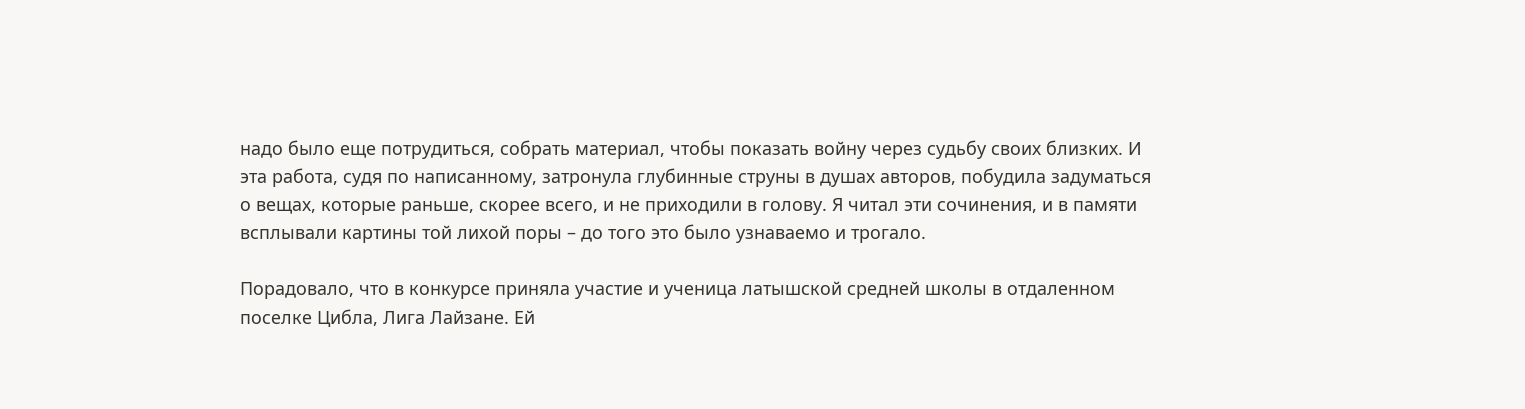надо было еще потрудиться, собрать материал, чтобы показать войну через судьбу своих близких. И эта работа, судя по написанному, затронула глубинные струны в душах авторов, побудила задуматься о вещах, которые раньше, скорее всего, и не приходили в голову. Я читал эти сочинения, и в памяти всплывали картины той лихой поры – до того это было узнаваемо и трогало.

Порадовало, что в конкурсе приняла участие и ученица латышской средней школы в отдаленном поселке Цибла, Лига Лайзане. Ей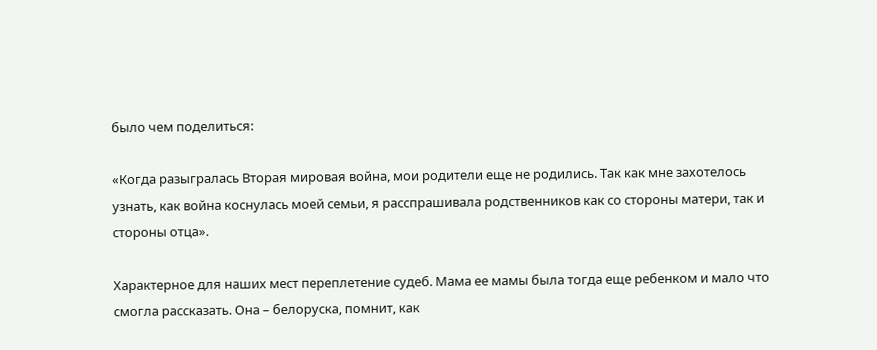было чем поделиться:

«Когда разыгралась Вторая мировая война, мои родители еще не родились. Так как мне захотелось узнать, как война коснулась моей семьи, я расспрашивала родственников как со стороны матери, так и стороны отца».

Характерное для наших мест переплетение судеб. Мама ее мамы была тогда еще ребенком и мало что смогла рассказать. Она – белоруска, помнит, как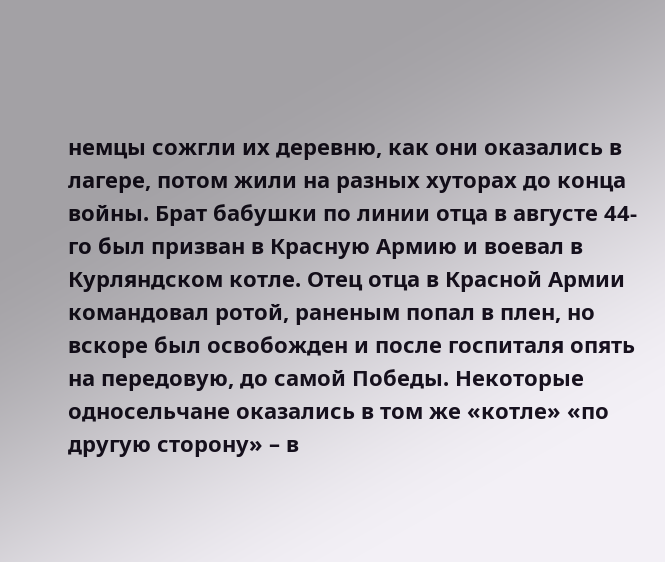немцы сожгли их деревню, как они оказались в лагере, потом жили на разных хуторах до конца войны. Брат бабушки по линии отца в августе 44-го был призван в Красную Армию и воевал в Курляндском котле. Отец отца в Красной Армии командовал ротой, раненым попал в плен, но вскоре был освобожден и после госпиталя опять на передовую, до самой Победы. Некоторые односельчане оказались в том же «котле» «по другую сторону» – в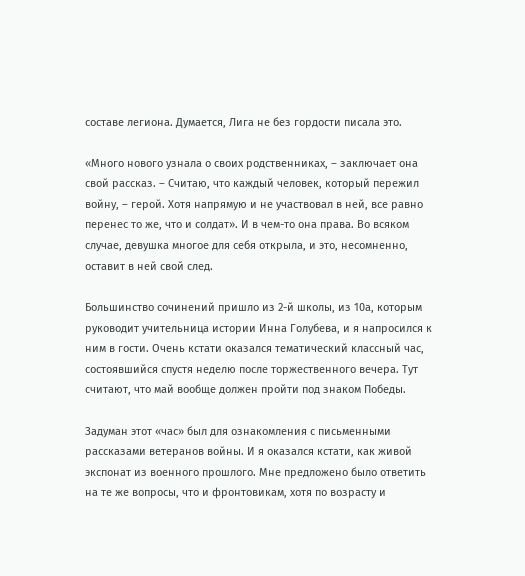составе легиона. Думается, Лига не без гордости писала это.

«Много нового узнала о своих родственниках, – заключает она свой рассказ. – Считаю, что каждый человек, который пережил войну, – герой. Хотя напрямую и не участвовал в ней, все равно перенес то же, что и солдат». И в чем-то она права. Во всяком случае, девушка многое для себя открыла, и это, несомненно, оставит в ней свой след.

Большинство сочинений пришло из 2-й школы, из 10а, которым руководит учительница истории Инна Голубева, и я напросился к ним в гости. Очень кстати оказался тематический классный час, состоявшийся спустя неделю после торжественного вечера. Тут считают, что май вообще должен пройти под знаком Победы.

Задуман этот «час» был для ознакомления с письменными рассказами ветеранов войны. И я оказался кстати, как живой экспонат из военного прошлого. Мне предложено было ответить на те же вопросы, что и фронтовикам, хотя по возрасту и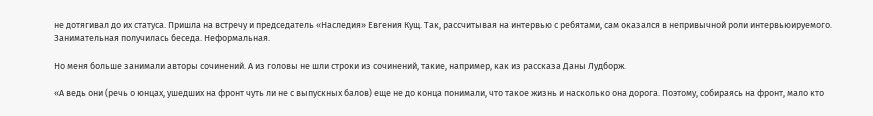не дотягивал до их статуса. Пришла на встречу и председатель «Наследия» Евгения Кущ. Так, рассчитывая на интервью с ребятами, сам оказался в непривычной роли интервьюируемого. Занимательная получилась беседа. Неформальная.

Но меня больше занимали авторы сочинений. А из головы не шли строки из сочинений, такие, например, как из рассказа Даны Лудборж.

«А ведь они (речь о юнцах, ушедших на фронт чуть ли не с выпускных балов) еще не до конца понимали, что такое жизнь и насколько она дорога. Поэтому, собираясь на фронт, мало кто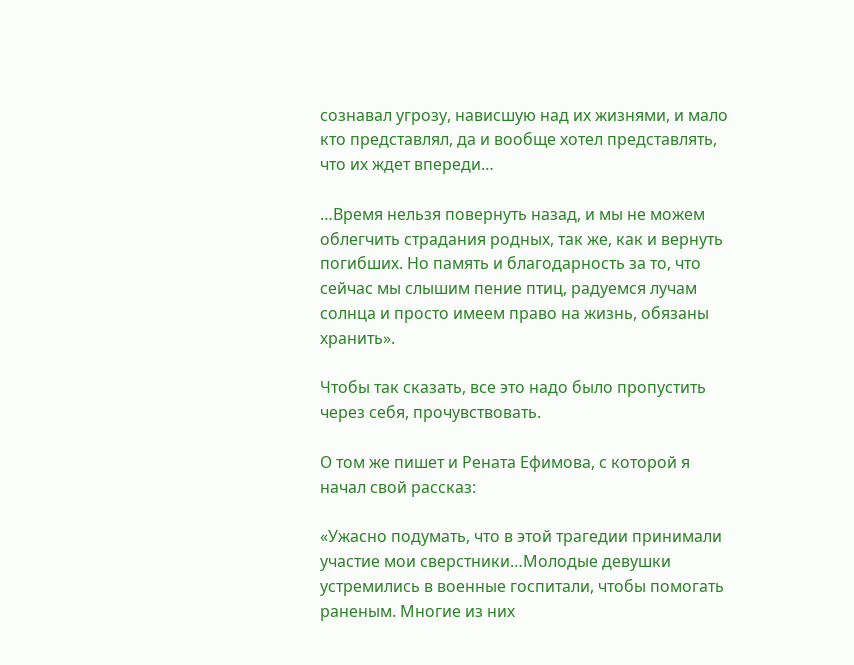сознавал угрозу, нависшую над их жизнями, и мало кто представлял, да и вообще хотел представлять, что их ждет впереди…

…Время нельзя повернуть назад, и мы не можем облегчить страдания родных, так же, как и вернуть погибших. Но память и благодарность за то, что сейчас мы слышим пение птиц, радуемся лучам солнца и просто имеем право на жизнь, обязаны хранить».

Чтобы так сказать, все это надо было пропустить через себя, прочувствовать.

О том же пишет и Рената Ефимова, с которой я начал свой рассказ:

«Ужасно подумать, что в этой трагедии принимали участие мои сверстники…Молодые девушки устремились в военные госпитали, чтобы помогать раненым. Многие из них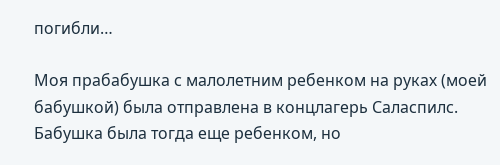погибли…

Моя прабабушка с малолетним ребенком на руках (моей бабушкой) была отправлена в концлагерь Саласпилс. Бабушка была тогда еще ребенком, но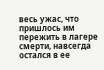весь ужас, что пришлось им пережить в лагере смерти, навсегда остался в ее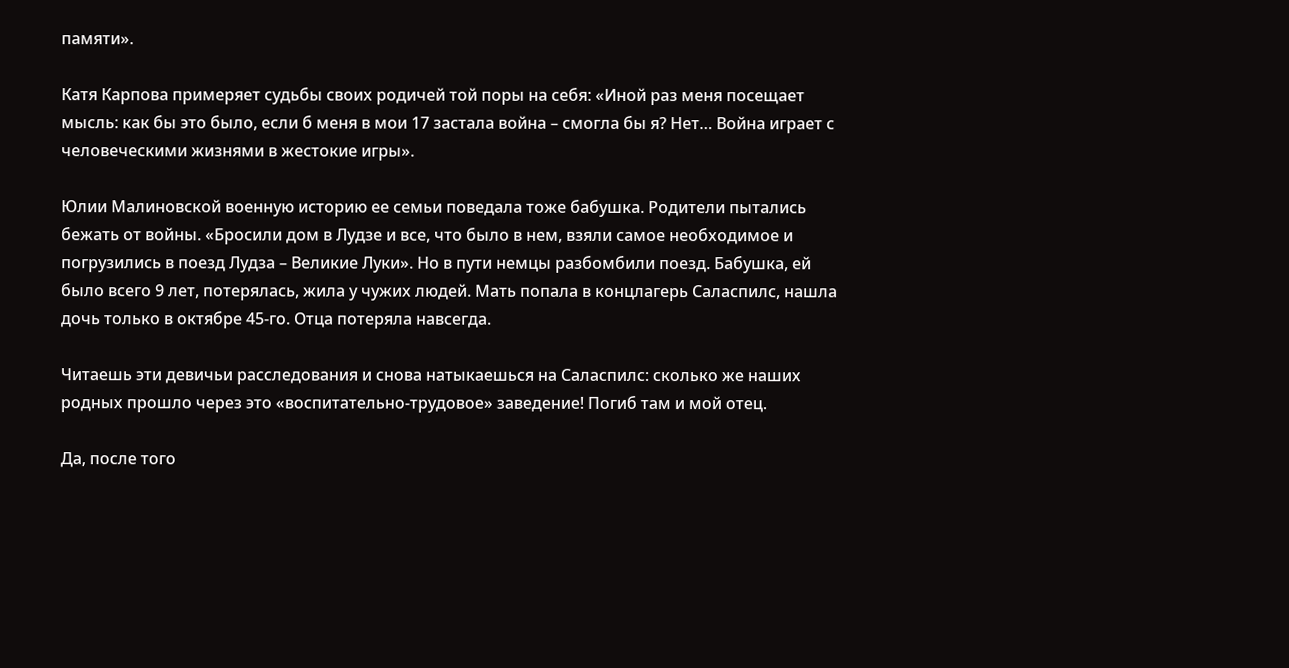памяти».

Катя Карпова примеряет судьбы своих родичей той поры на себя: «Иной раз меня посещает мысль: как бы это было, если б меня в мои 17 застала война – смогла бы я? Нет… Война играет с человеческими жизнями в жестокие игры».

Юлии Малиновской военную историю ее семьи поведала тоже бабушка. Родители пытались бежать от войны. «Бросили дом в Лудзе и все, что было в нем, взяли самое необходимое и погрузились в поезд Лудза – Великие Луки». Но в пути немцы разбомбили поезд. Бабушка, ей было всего 9 лет, потерялась, жила у чужих людей. Мать попала в концлагерь Саласпилс, нашла дочь только в октябре 45-го. Отца потеряла навсегда.

Читаешь эти девичьи расследования и снова натыкаешься на Саласпилс: сколько же наших родных прошло через это «воспитательно-трудовое» заведение! Погиб там и мой отец.

Да, после того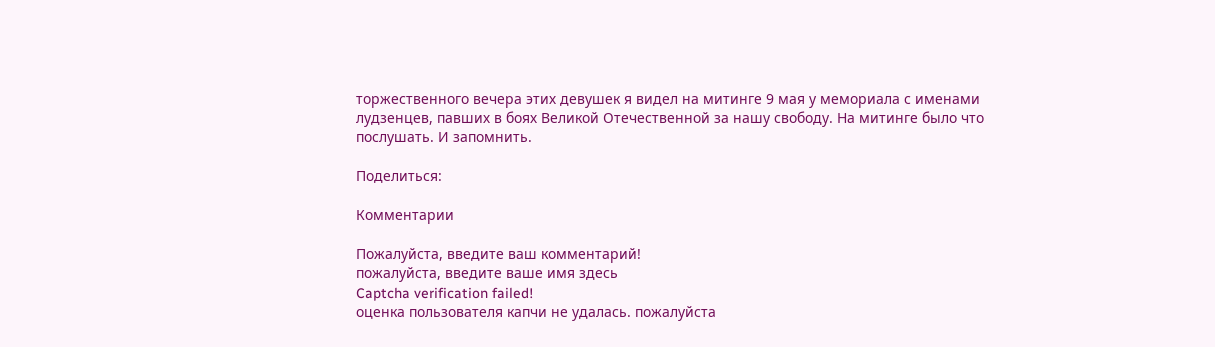торжественного вечера этих девушек я видел на митинге 9 мая у мемориала с именами лудзенцев, павших в боях Великой Отечественной за нашу свободу. На митинге было что послушать. И запомнить.

Поделиться:

Комментарии

Пожалуйста, введите ваш комментарий!
пожалуйста, введите ваше имя здесь
Captcha verification failed!
оценка пользователя капчи не удалась. пожалуйста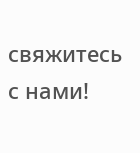свяжитесь с нами!